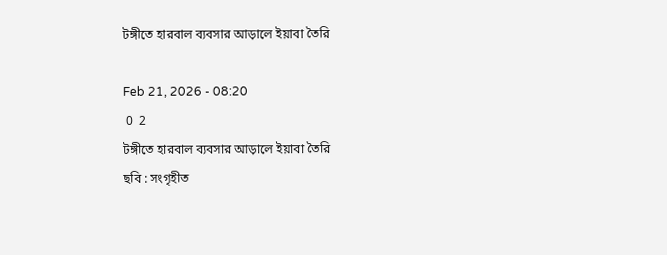টঙ্গীতে হারবাল ব্যবসার আড়ালে ইয়াবা তৈরি

Feb 21, 2026 - 08:20
 0  2
টঙ্গীতে হারবাল ব্যবসার আড়ালে ইয়াবা তৈরি
ছবি : সংগৃহীত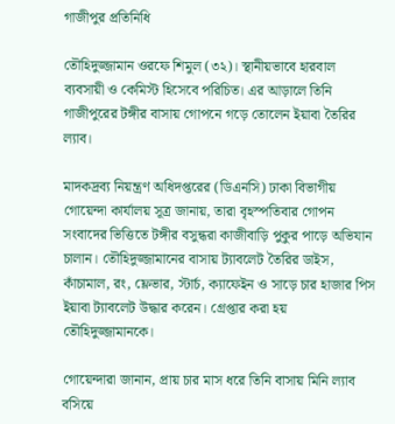গাজীপুর প্রতিনিধি

তৌহিদুজ্জামান ওরফে শিমুল (৩২)। স্থানীয়ভাবে হারবাল ব্যবসায়ী ও কেমিস্ট হিসেবে পরিচিত। এর আড়ালে তিনি গাজীপুরের টঙ্গীর বাসায় গোপনে গড়ে তোলেন ইয়াবা তৈরির ল্যাব।

মাদকদ্রব্য নিয়ন্ত্রণ অধিদপ্তরের (ডিএনসি) ঢাকা বিভাগীয় গোয়েন্দা কার্যালয় সূত্র জানায়, তারা বৃহস্পতিবার গোপন সংবাদের ভিত্তিতে টঙ্গীর বসুন্ধরা কাজীবাড়ি পুকুর পাড়ে অভিযান চালান। তৌহিদুজ্জামানের বাসায় ট্যাবলেট তৈরির ডাইস, কাঁচামাল, রং, ফ্লেভার, স্টার্চ, ক্যাফেইন ও সাড়ে চার হাজার পিস ইয়াবা ট্যাবলেট উদ্ধার করেন। গ্রেপ্তার করা হয় তৌহিদুজ্জামানকে।

গোয়েন্দারা জানান, প্রায় চার মাস ধরে তিনি বাসায় মিনি ল্যাব বসিয়ে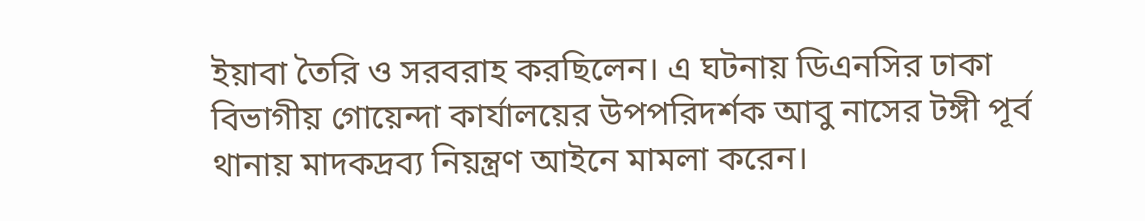ইয়াবা তৈরি ও সরবরাহ করছিলেন। এ ঘটনায় ডিএনসির ঢাকা বিভাগীয় গোয়েন্দা কার্যালয়ের উপপরিদর্শক আবু নাসের টঙ্গী পূর্ব থানায় মাদকদ্রব্য নিয়ন্ত্রণ আইনে মামলা করেন।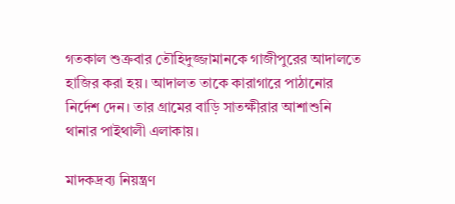গতকাল শুক্রবার তৌহিদুজ্জামানকে গাজীপুরের আদালতে হাজির করা হয়। আদালত তাকে কারাগারে পাঠানোর নির্দেশ দেন। তার গ্রামের বাড়ি সাতক্ষীরার আশাশুনি থানার পাইথালী এলাকায়।

মাদকদ্রব্য নিয়ন্ত্রণ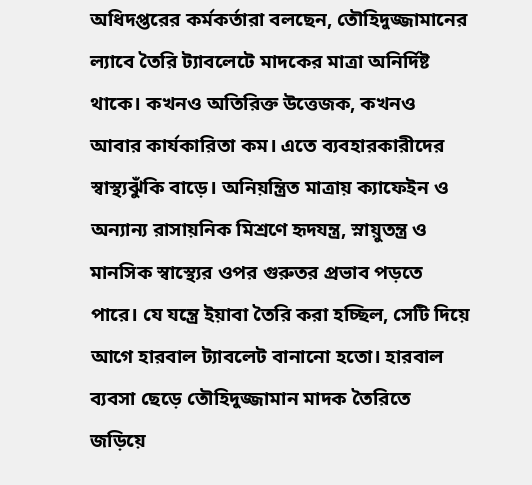অধিদপ্তরের কর্মকর্তারা বলছেন, তৌহিদুজ্জামানের ল্যাবে তৈরি ট্যাবলেটে মাদকের মাত্রা অনির্দিষ্ট থাকে। কখনও অতিরিক্ত উত্তেজক, কখনও আবার কার্যকারিতা কম। এতে ব্যবহারকারীদের স্বাস্থ্যঝুঁকি বাড়ে। অনিয়ন্ত্রিত মাত্রায় ক্যাফেইন ও অন্যান্য রাসায়নিক মিশ্রণে হৃদযন্ত্র, স্নায়ুতন্ত্র ও মানসিক স্বাস্থ্যের ওপর গুরুতর প্রভাব পড়তে পারে। যে যন্ত্রে ইয়াবা তৈরি করা হচ্ছিল, সেটি দিয়ে আগে হারবাল ট্যাবলেট বানানো হতো। হারবাল ব্যবসা ছেড়ে তৌহিদুজ্জামান মাদক তৈরিতে জড়িয়ে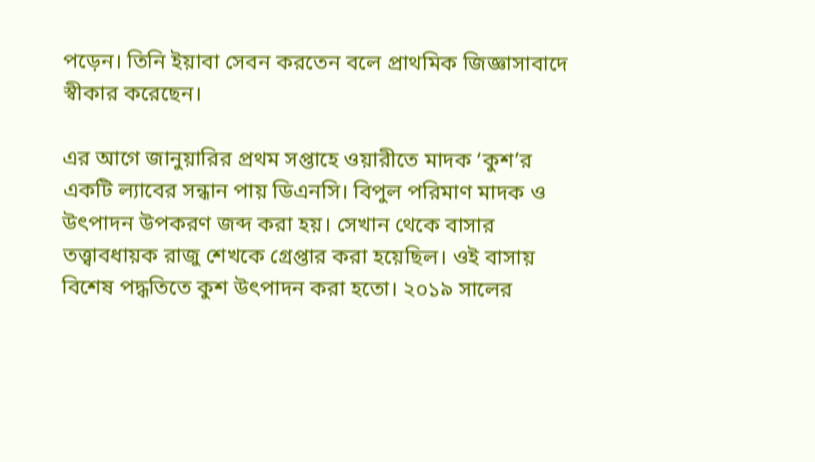পড়েন। তিনি ইয়াবা সেবন করতেন বলে প্রাথমিক জিজ্ঞাসাবাদে স্বীকার করেছেন।

এর আগে জানুয়ারির প্রথম সপ্তাহে ওয়ারীতে মাদক ‘কুশ’র একটি ল্যাবের সন্ধান পায় ডিএনসি। বিপুল পরিমাণ মাদক ও উৎপাদন উপকরণ জব্দ করা হয়। সেখান থেকে বাসার তত্ত্বাবধায়ক রাজু শেখকে গ্রেপ্তার করা হয়েছিল। ওই বাসায় বিশেষ পদ্ধতিতে কুশ উৎপাদন করা হতো। ২০১৯ সালের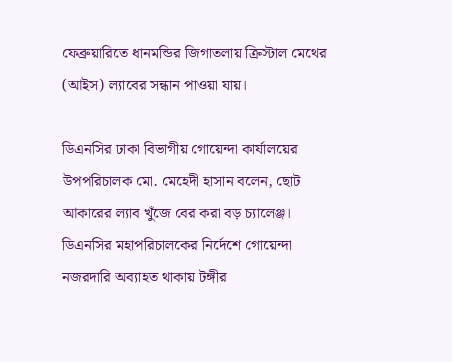ফেব্রুয়ারিতে ধানমন্ডির জিগাতলায় ক্রিস্টাল মেথের (আইস) ল্যাবের সন্ধান পাওয়া যায়।

ডিএনসির ঢাকা বিভাগীয় গোয়েন্দা কার্যালয়ের উপপরিচালক মো. মেহেদী হাসান বলেন, ছোট আকারের ল্যাব খুঁজে বের করা বড় চ্যালেঞ্জ। ডিএনসির মহাপরিচালকের নির্দেশে গোয়েন্দা নজরদারি অব্যাহত থাকায় টঙ্গীর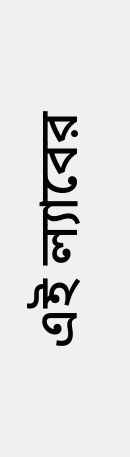এই ল্যাবের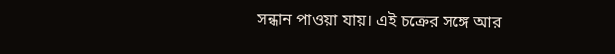সন্ধান পাওয়া যায়। এই চক্রের সঙ্গে আর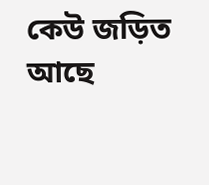কেউ জড়িত আছে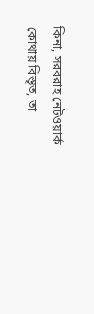কিনা, সরবরাহ নেটওয়ার্ক কোথায় বিস্তৃত, তা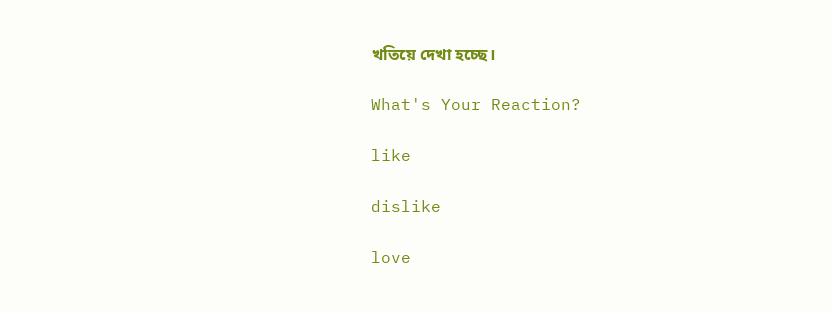খতিয়ে দেখা হচ্ছে।

What's Your Reaction?

like

dislike

love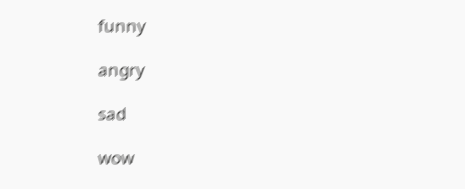funny

angry

sad

wow